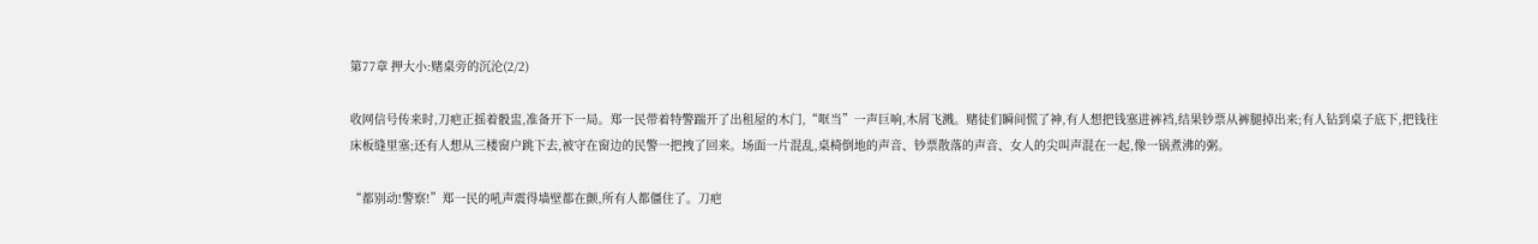第77章 押大小:赌桌旁的沉沦(2/2)

收网信号传来时,刀疤正摇着骰盅,准备开下一局。郑一民带着特警踹开了出租屋的木门,“哐当”一声巨响,木屑飞溅。赌徒们瞬间慌了神,有人想把钱塞进裤裆,结果钞票从裤腿掉出来;有人钻到桌子底下,把钱往床板缝里塞;还有人想从三楼窗户跳下去,被守在窗边的民警一把拽了回来。场面一片混乱,桌椅倒地的声音、钞票散落的声音、女人的尖叫声混在一起,像一锅煮沸的粥。

“都别动!警察!”郑一民的吼声震得墙壁都在颤,所有人都僵住了。刀疤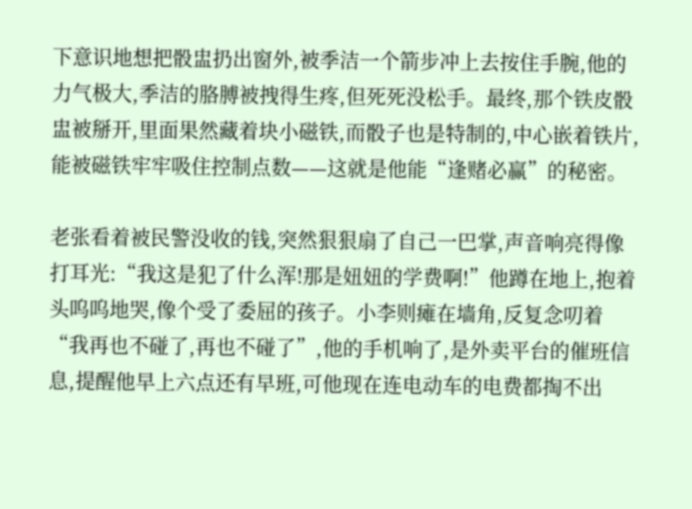下意识地想把骰盅扔出窗外,被季洁一个箭步冲上去按住手腕,他的力气极大,季洁的胳膊被拽得生疼,但死死没松手。最终,那个铁皮骰盅被掰开,里面果然藏着块小磁铁,而骰子也是特制的,中心嵌着铁片,能被磁铁牢牢吸住控制点数——这就是他能“逢赌必赢”的秘密。

老张看着被民警没收的钱,突然狠狠扇了自己一巴掌,声音响亮得像打耳光:“我这是犯了什么浑!那是妞妞的学费啊!”他蹲在地上,抱着头呜呜地哭,像个受了委屈的孩子。小李则瘫在墙角,反复念叨着“我再也不碰了,再也不碰了”,他的手机响了,是外卖平台的催班信息,提醒他早上六点还有早班,可他现在连电动车的电费都掏不出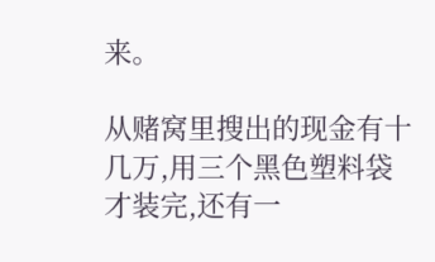来。

从赌窝里搜出的现金有十几万,用三个黑色塑料袋才装完,还有一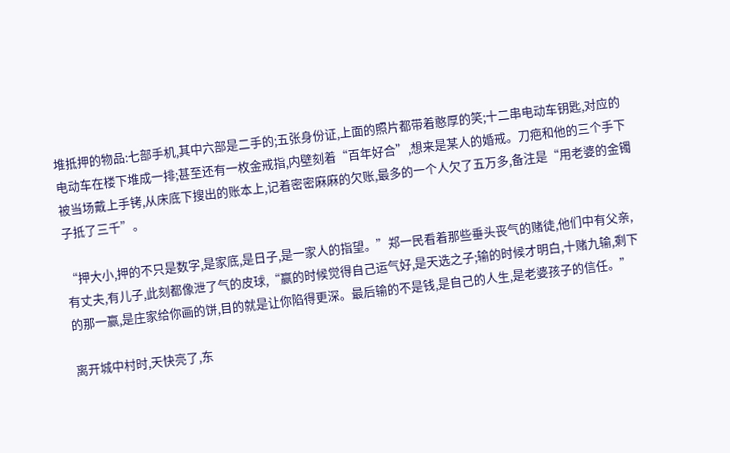堆抵押的物品:七部手机,其中六部是二手的;五张身份证,上面的照片都带着憨厚的笑;十二串电动车钥匙,对应的电动车在楼下堆成一排;甚至还有一枚金戒指,内壁刻着“百年好合”,想来是某人的婚戒。刀疤和他的三个手下被当场戴上手铐,从床底下搜出的账本上,记着密密麻麻的欠账,最多的一个人欠了五万多,备注是“用老婆的金镯子抵了三千”。

“押大小,押的不只是数字,是家底,是日子,是一家人的指望。”郑一民看着那些垂头丧气的赌徒,他们中有父亲,有丈夫,有儿子,此刻都像泄了气的皮球,“赢的时候觉得自己运气好,是天选之子;输的时候才明白,十赌九输,剩下的那一赢,是庄家给你画的饼,目的就是让你陷得更深。最后输的不是钱,是自己的人生,是老婆孩子的信任。”

离开城中村时,天快亮了,东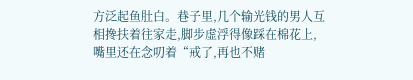方泛起鱼肚白。巷子里,几个输光钱的男人互相搀扶着往家走,脚步虚浮得像踩在棉花上,嘴里还在念叨着“戒了,再也不赌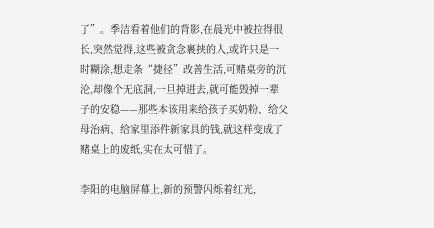了”。季洁看着他们的背影,在晨光中被拉得很长,突然觉得,这些被贪念裹挟的人,或许只是一时糊涂,想走条“捷径”改善生活,可赌桌旁的沉沦,却像个无底洞,一旦掉进去,就可能毁掉一辈子的安稳——那些本该用来给孩子买奶粉、给父母治病、给家里添件新家具的钱,就这样变成了赌桌上的废纸,实在太可惜了。

李阳的电脑屏幕上,新的预警闪烁着红光,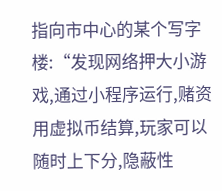指向市中心的某个写字楼:“发现网络押大小游戏,通过小程序运行,赌资用虚拟币结算,玩家可以随时上下分,隐蔽性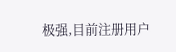极强,目前注册用户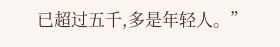已超过五千,多是年轻人。”